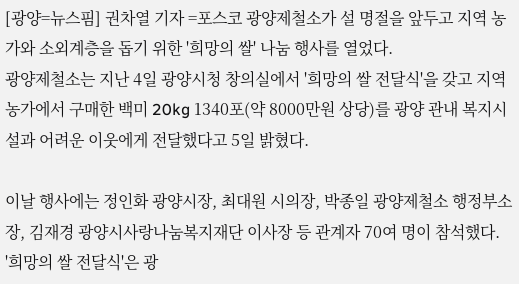[광양=뉴스핌] 권차열 기자 =포스코 광양제철소가 설 명절을 앞두고 지역 농가와 소외계층을 돕기 위한 '희망의 쌀' 나눔 행사를 열었다.
광양제철소는 지난 4일 광양시청 창의실에서 '희망의 쌀 전달식'을 갖고 지역 농가에서 구매한 백미 20kg 1340포(약 8000만원 상당)를 광양 관내 복지시설과 어려운 이웃에게 전달했다고 5일 밝혔다.

이날 행사에는 정인화 광양시장, 최대원 시의장, 박종일 광양제철소 행정부소장, 김재경 광양시사랑나눔복지재단 이사장 등 관계자 70여 명이 참석했다.
'희망의 쌀 전달식'은 광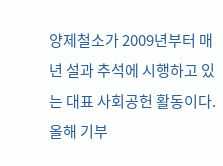양제철소가 2009년부터 매년 설과 추석에 시행하고 있는 대표 사회공헌 활동이다. 올해 기부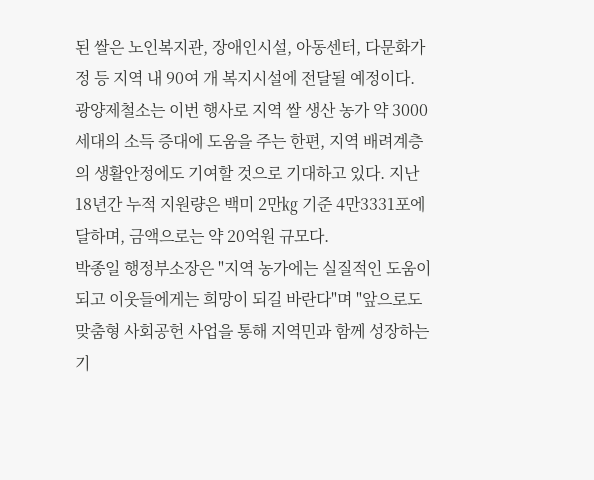된 쌀은 노인복지관, 장애인시설, 아동센터, 다문화가정 등 지역 내 90여 개 복지시설에 전달될 예정이다.
광양제철소는 이번 행사로 지역 쌀 생산 농가 약 3000세대의 소득 증대에 도움을 주는 한편, 지역 배려계층의 생활안정에도 기여할 것으로 기대하고 있다. 지난 18년간 누적 지원량은 백미 2만㎏ 기준 4만3331포에 달하며, 금액으로는 약 20억원 규모다.
박종일 행정부소장은 "지역 농가에는 실질적인 도움이 되고 이웃들에게는 희망이 되길 바란다"며 "앞으로도 맞춤형 사회공헌 사업을 통해 지역민과 함께 성장하는 기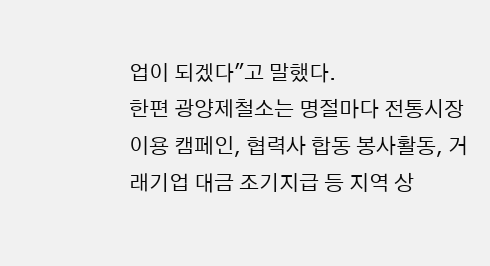업이 되겠다"고 말했다.
한편 광양제철소는 명절마다 전통시장 이용 캠페인, 협력사 합동 봉사활동, 거래기업 대금 조기지급 등 지역 상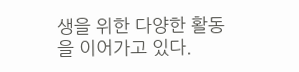생을 위한 다양한 활동을 이어가고 있다.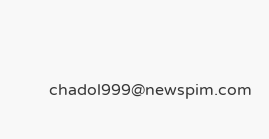chadol999@newspim.com